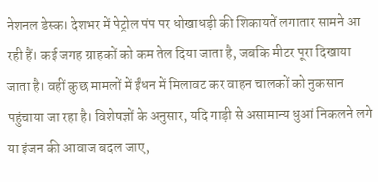नेशनल डेस्क। देशभर में पेट्रोल पंप पर धोखाधड़ी की शिकायतें लगातार सामने आ रही हैं। कई जगह ग्राहकों को कम तेल दिया जाता है, जबकि मीटर पूरा दिखाया जाता है। वहीं कुछ मामलों में ईंधन में मिलावट कर वाहन चालकों को नुकसान पहुंचाया जा रहा है। विशेषज्ञों के अनुसार, यदि गाड़ी से असामान्य धुआं निकलने लगे या इंजन की आवाज बदल जाए,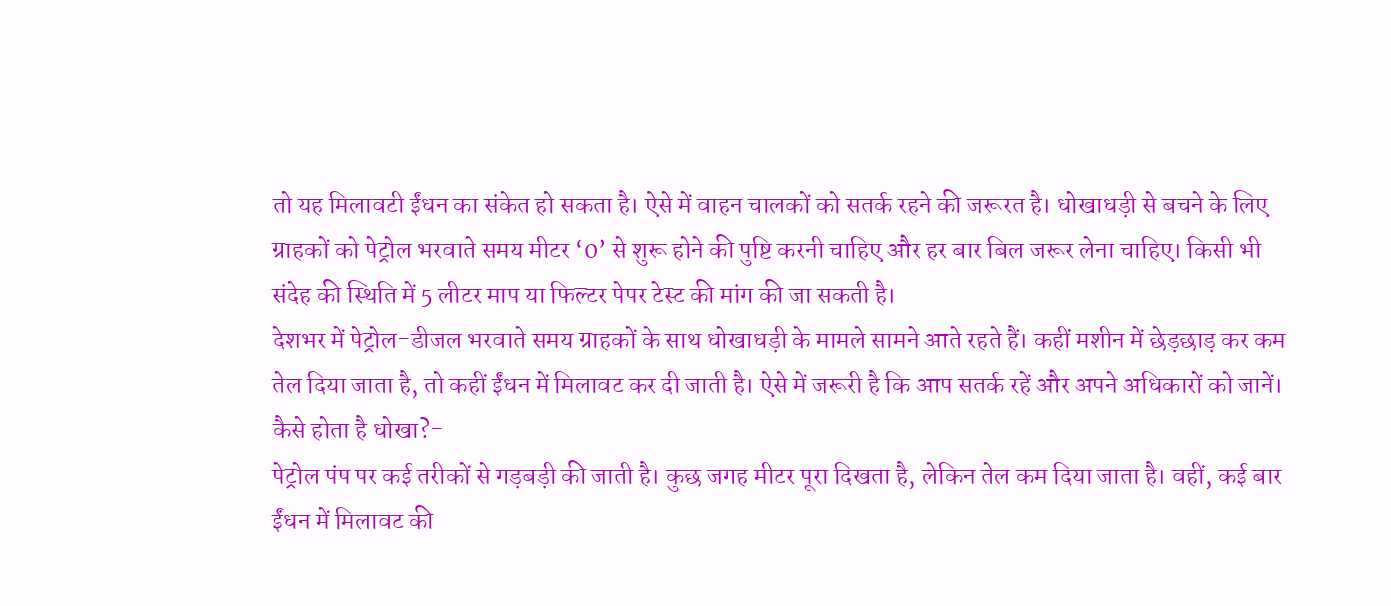तो यह मिलावटी ईंधन का संकेत हो सकता है। ऐसे में वाहन चालकों को सतर्क रहने की जरूरत है। धोखाधड़ी से बचने के लिए ग्राहकों को पेट्रोल भरवाते समय मीटर ‘0’ से शुरू होने की पुष्टि करनी चाहिए और हर बार बिल जरूर लेना चाहिए। किसी भी संदेह की स्थिति में 5 लीटर माप या फिल्टर पेपर टेस्ट की मांग की जा सकती है।
देशभर में पेट्रोल-डीजल भरवाते समय ग्राहकों के साथ धोखाधड़ी के मामले सामने आते रहते हैं। कहीं मशीन में छेड़छाड़ कर कम तेल दिया जाता है, तो कहीं ईंधन में मिलावट कर दी जाती है। ऐसे में जरूरी है कि आप सतर्क रहें और अपने अधिकारों को जानें।
कैसे होता है धोखा?-
पेट्रोल पंप पर कई तरीकों से गड़बड़ी की जाती है। कुछ जगह मीटर पूरा दिखता है, लेकिन तेल कम दिया जाता है। वहीं, कई बार ईंधन में मिलावट की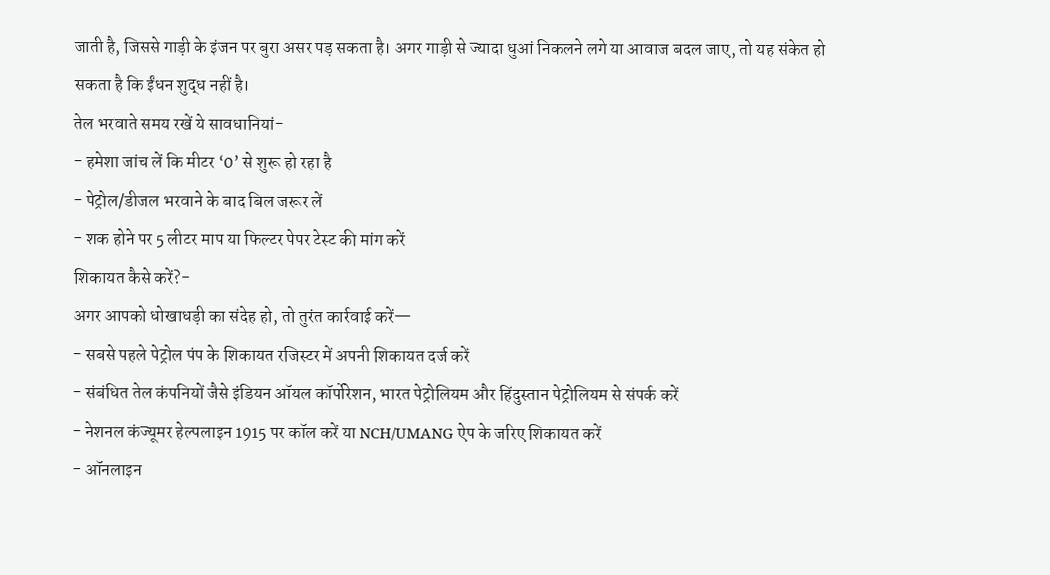जाती है, जिससे गाड़ी के इंजन पर बुरा असर पड़ सकता है। अगर गाड़ी से ज्यादा धुआं निकलने लगे या आवाज बदल जाए, तो यह संकेत हो सकता है कि ईंधन शुद्ध नहीं है।
तेल भरवाते समय रखें ये सावधानियां-
- हमेशा जांच लें कि मीटर ‘0’ से शुरू हो रहा है
- पेट्रोल/डीजल भरवाने के बाद बिल जरूर लें
- शक होने पर 5 लीटर माप या फिल्टर पेपर टेस्ट की मांग करें
शिकायत कैसे करें?-
अगर आपको धोखाधड़ी का संदेह हो, तो तुरंत कार्रवाई करें—
- सबसे पहले पेट्रोल पंप के शिकायत रजिस्टर में अपनी शिकायत दर्ज करें
- संबंधित तेल कंपनियों जैसे इंडियन ऑयल कॉर्पोरेशन, भारत पेट्रोलियम और हिंदुस्तान पेट्रोलियम से संपर्क करें
- नेशनल कंज्यूमर हेल्पलाइन 1915 पर कॉल करें या NCH/UMANG ऐप के जरिए शिकायत करें
- ऑनलाइन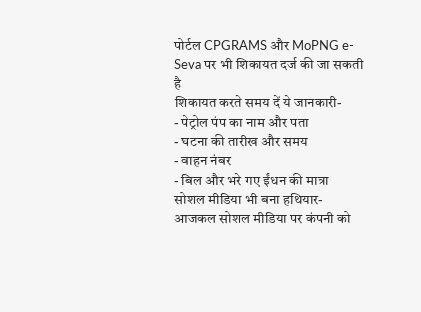पोर्टल CPGRAMS और MoPNG e-Seva पर भी शिकायत दर्ज की जा सकती है
शिकायत करते समय दें ये जानकारी-
- पेट्रोल पंप का नाम और पता
- घटना की तारीख और समय
- वाहन नंबर
- बिल और भरे गए ईंधन की मात्रा
सोशल मीडिया भी बना हथियार-
आजकल सोशल मीडिया पर कंपनी को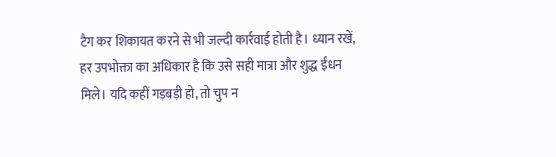टैग कर शिकायत करने से भी जल्दी कार्रवाई होती है। ध्यान रखें, हर उपभोक्ता का अधिकार है कि उसे सही मात्रा और शुद्ध ईंधन मिले। यदि कहीं गड़बड़ी हो, तो चुप न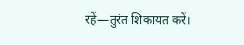रहें—तुरंत शिकायत करें।